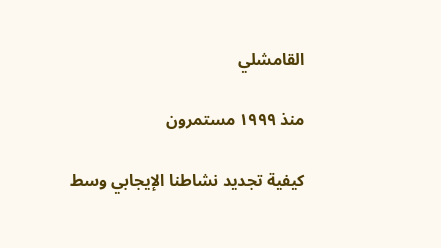القامشلي

منذ ١٩٩٩ مستمرون

كيفية تجديد نشاطنا الإيجابي وسط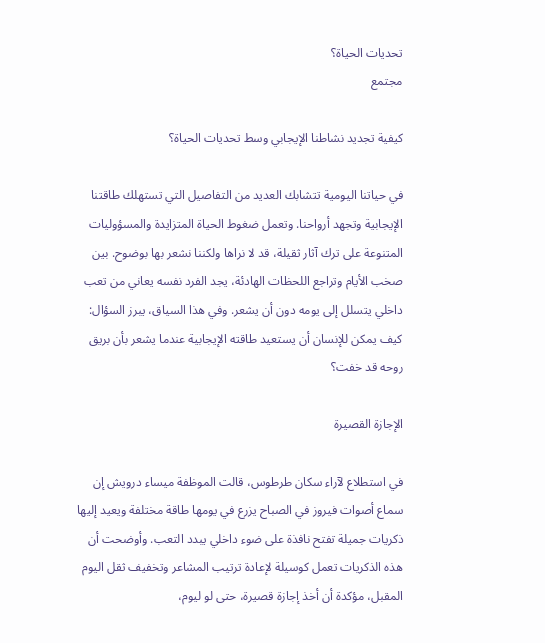تحديات الحياة؟
مجتمع

كيفية تجديد نشاطنا الإيجابي وسط تحديات الحياة؟

في حياتنا اليومية تتشابك العديد من التفاصيل التي تستهلك طاقتنا الإيجابية وتجهد أرواحنا. وتعمل ضغوط الحياة المتزايدة والمسؤوليات المتنوعة على ترك آثار ثقيلة، قد لا نراها ولكننا نشعر بها بوضوح. بين صخب الأيام وتراجع اللحظات الهادئة، يجد الفرد نفسه يعاني من تعب داخلي يتسلل إلى يومه دون أن يشعر. وفي هذا السياق، يبرز السؤال: كيف يمكن للإنسان أن يستعيد طاقته الإيجابية عندما يشعر بأن بريق روحه قد خفت؟

الإجازة القصيرة

في استطلاع لآراء سكان طرطوس، قالت الموظفة ميساء درويش إن سماع أصوات فيروز في الصباح يزرع في يومها طاقة مختلفة ويعيد إليها ذكريات جميلة تفتح نافذة على ضوء داخلي يبدد التعب. وأوضحت أن هذه الذكريات تعمل كوسيلة لإعادة ترتيب المشاعر وتخفيف ثقل اليوم المقبل، مؤكدة أن أخذ إجازة قصيرة، حتى لو ليوم،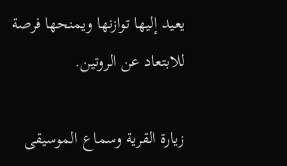يعيد إليها توازنها ويمنحها فرصة للابتعاد عن الروتين.

زيارة القرية وسماع الموسيقى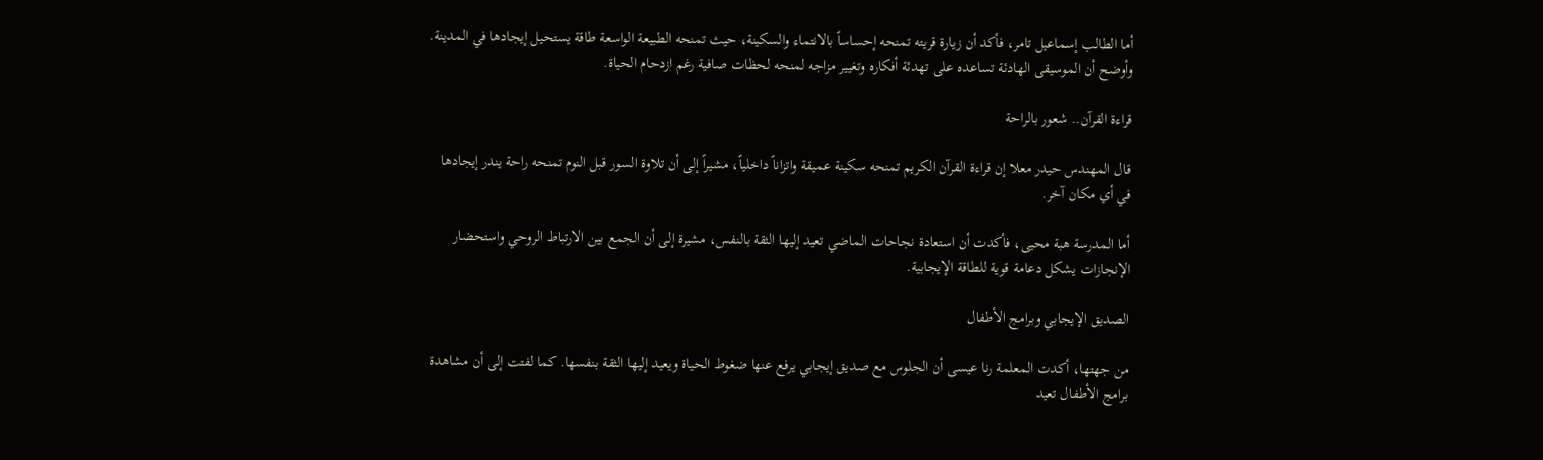أما الطالب إسماعيل تامر، فأكد أن زيارة قريته تمنحه إحساساً بالانتماء والسكينة، حيث تمنحه الطبيعة الواسعة طاقة يستحيل إيجادها في المدينة. وأوضح أن الموسيقى الهادئة تساعده على تهدئة أفكاره وتغيير مزاجه لمنحه لحظات صافية رغم ازدحام الحياة.

قراءة القرآن.. شعور بالراحة

قال المهندس حيدر معلا إن قراءة القرآن الكريم تمنحه سكينة عميقة واتزاناً داخلياً، مشيراً إلى أن تلاوة السور قبل النوم تمنحه راحة يندر إيجادها في أي مكان آخر.

أما المدرسة هبة محيى، فأكدت أن استعادة نجاحات الماضي تعيد إليها الثقة بالنفس، مشيرة إلى أن الجمع بين الارتباط الروحي واستحضار الإنجازات يشكل دعامة قوية للطاقة الإيجابية.

الصديق الإيجابي وبرامج الأطفال

من جهتها، أكدت المعلمة رنا عيسى أن الجلوس مع صديق إيجابي يرفع عنها ضغوط الحياة ويعيد إليها الثقة بنفسها. كما لفتت إلى أن مشاهدة برامج الأطفال تعيد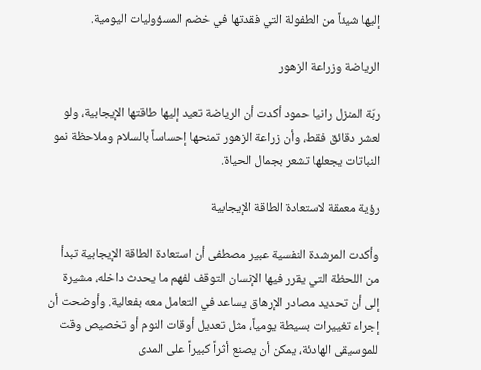إليها شيئاً من الطفولة التي فقدتها في خضم المسؤوليات اليومية.

الرياضة وزراعة الزهور

ربّة المنزل رانيا حمود أكدت أن الرياضة تعيد إليها طاقتها الإيجابية، ولو لعشر دقائق فقط، وأن زراعة الزهور تمنحها إحساساً بالسلام وملاحظة نمو النباتات يجعلها تشعر بجمال الحياة.

رؤية معمقة لاستعادة الطاقة الإيجابية

وأكدت المرشدة النفسية عبير مصطفى أن استعادة الطاقة الإيجابية تبدأ من اللحظة التي يقرر فيها الإنسان التوقف لفهم ما يحدث داخله، مشيرة إلى أن تحديد مصادر الإرهاق يساعد في التعامل معه بفعالية. وأوضحت أن إجراء تغييرات بسيطة يومياً، مثل تعديل أوقات النوم أو تخصيص وقت للموسيقى الهادئة، يمكن أن يصنع أثراً كبيراً على المدى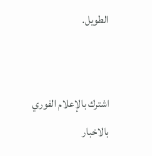الطويل.


اشترك بالإعلام الفوري بالاخبار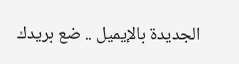الجديدة بالإيميل .. ضع بريدك